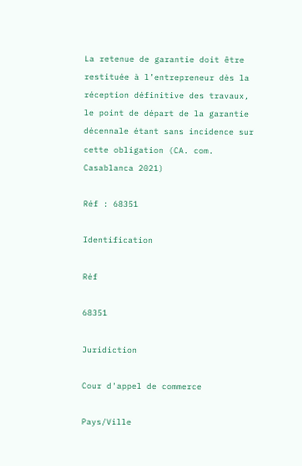La retenue de garantie doit être restituée à l’entrepreneur dès la réception définitive des travaux, le point de départ de la garantie décennale étant sans incidence sur cette obligation (CA. com. Casablanca 2021)

Réf : 68351

Identification

Réf

68351

Juridiction

Cour d'appel de commerce

Pays/Ville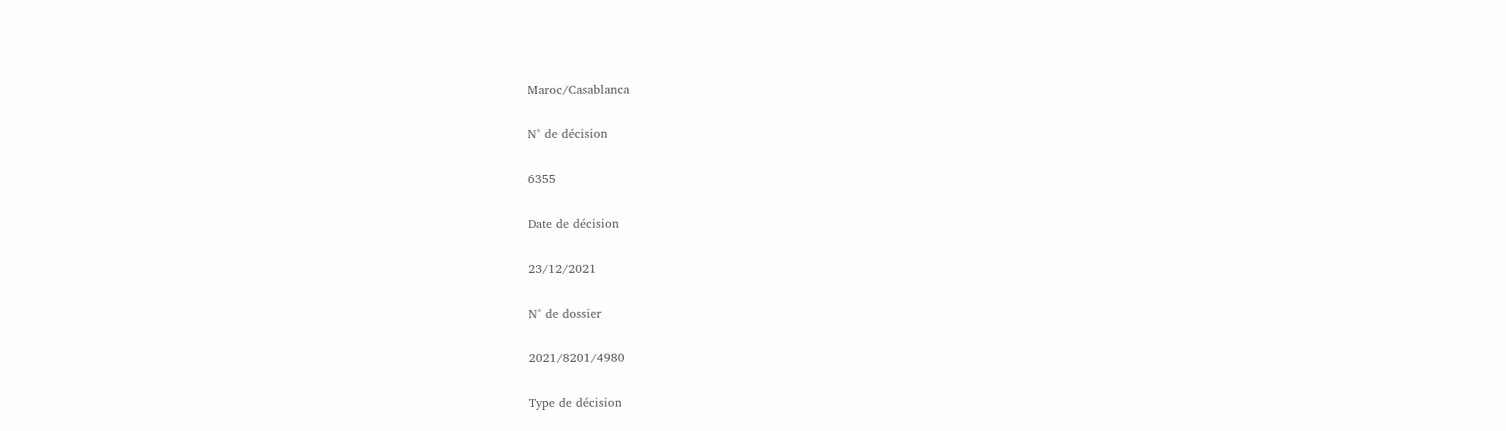Maroc/Casablanca

N° de décision

6355

Date de décision

23/12/2021

N° de dossier

2021/8201/4980

Type de décision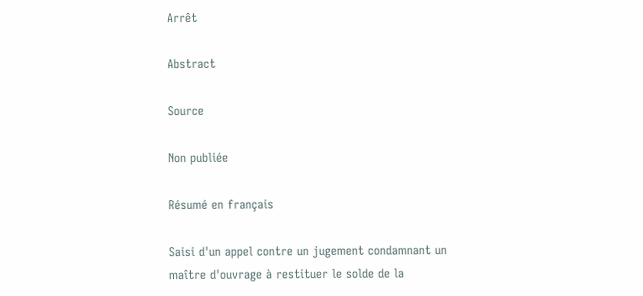Arrêt

Abstract

Source

Non publiée

Résumé en français

Saisi d'un appel contre un jugement condamnant un maître d'ouvrage à restituer le solde de la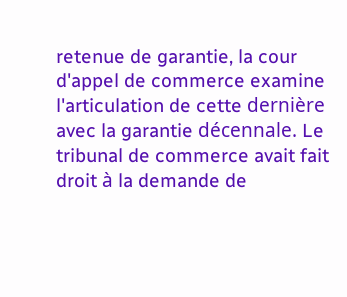retenue de garantie, la cour d'appel de commerce examine l'articulation de cette dernière avec la garantie décennale. Le tribunal de commerce avait fait droit à la demande de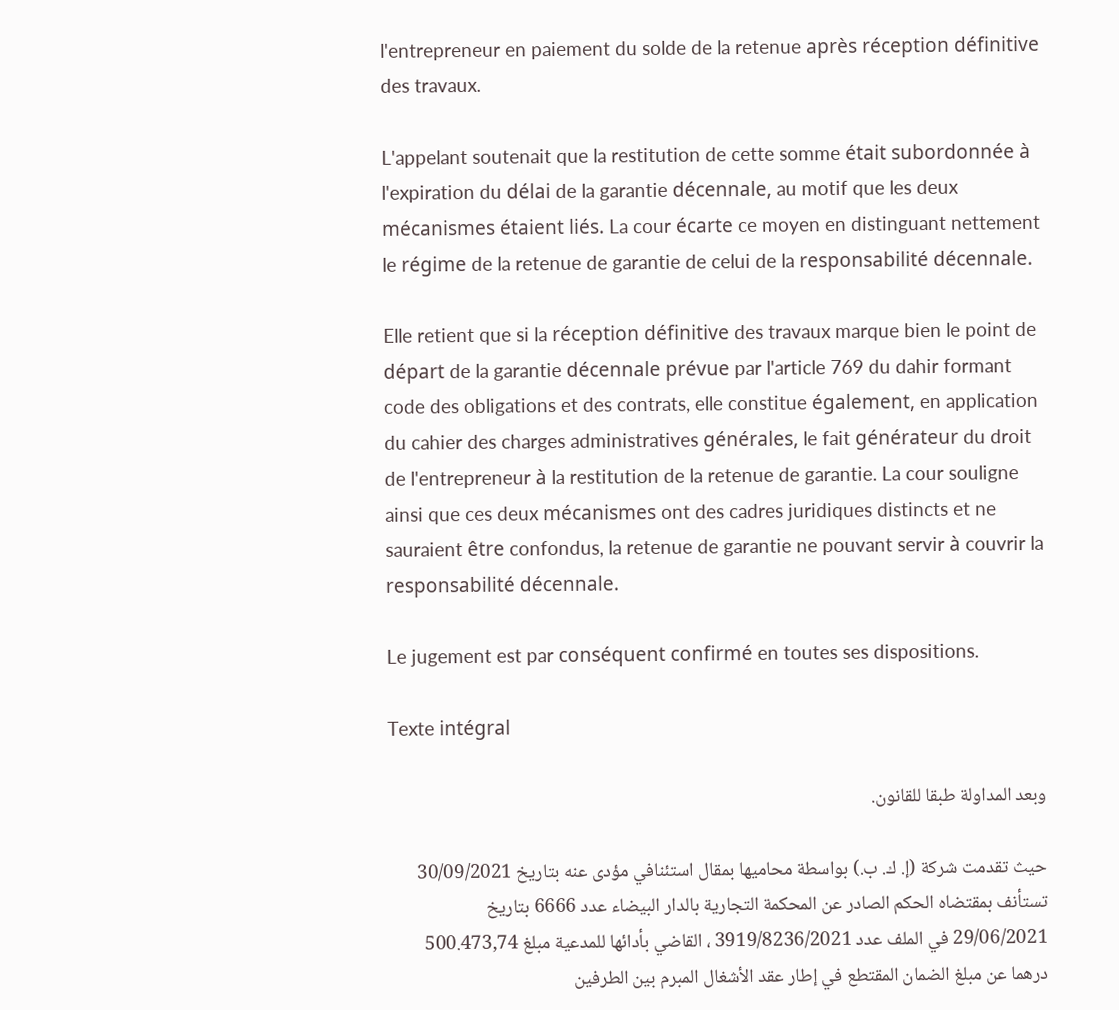l'entrepreneur en paiement du solde de la retenue après réception définitive des travaux.

L'appelant soutenait que la restitution de cette somme était subordonnée à l'expiration du délai de la garantie décennale, au motif que les deux mécanismes étaient liés. La cour écarte ce moyen en distinguant nettement le régime de la retenue de garantie de celui de la responsabilité décennale.

Elle retient que si la réception définitive des travaux marque bien le point de départ de la garantie décennale prévue par l'article 769 du dahir formant code des obligations et des contrats, elle constitue également, en application du cahier des charges administratives générales, le fait générateur du droit de l'entrepreneur à la restitution de la retenue de garantie. La cour souligne ainsi que ces deux mécanismes ont des cadres juridiques distincts et ne sauraient être confondus, la retenue de garantie ne pouvant servir à couvrir la responsabilité décennale.

Le jugement est par conséquent confirmé en toutes ses dispositions.

Texte intégral

وبعد المداولة طبقا للقانون.

حيث تقدمت شركة (إ. ك. ب.) بواسطة محاميها بمقال استئنافي مؤدى عنه بتاريخ 30/09/2021 تستأنف بمقتضاه الحكم الصادر عن المحكمة التجارية بالدار البيضاء عدد 6666 بتاريخ 29/06/2021 في الملف عدد 3919/8236/2021 ، القاضي بأدائها للمدعية مبلغ 500.473,74 درهما عن مبلغ الضمان المقتطع في إطار عقد الأشغال المبرم بين الطرفين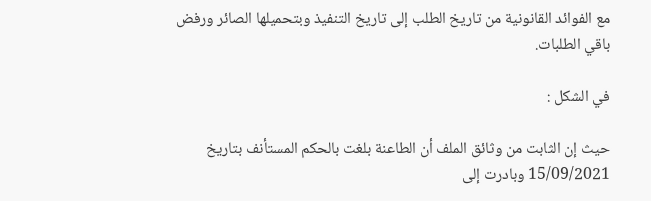مع الفوائد القانونية من تاريخ الطلب إلى تاريخ التنفيذ وبتحميلها الصائر ورفض باقي الطلبات.

في الشكل :

حيث إن الثابت من وثائق الملف أن الطاعنة بلغت بالحكم المستأنف بتاريخ 15/09/2021 وبادرت إلى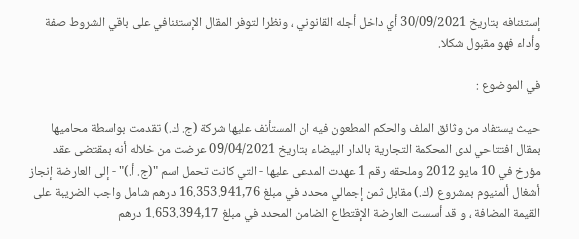إستئنافه بتاريخ 30/09/2021 أي داخل أجله القانوني ، ونظرا لتوفر المقال الإستئنافي على باقي الشروط صفة وأداء فهو مقبول شكلا.

في الموضوع :

حيث يستفاد من وثائق الملف والحكم المطعون فيه ان المستأنف عليها شركة (ج. ك.) تقدمت بواسطة محاميها بمقال افتتاحي لدى المحكمة التجارية بالدار البيضاء بتاريخ 09/04/2021 عرضت من خلاله أنه بمقتضى عقد مؤرخ في 10 مايو 2012 وملحقه رقم 1 عهدت المدعى عليها - التي كانت تحمل اسم "(ج. أ.)" - إلى العارضة إنجاز أشغال ألمنيوم بمشروع (ك.) مقابل ثمن إجمالي محدد في مبلغ 16.353.941,76 درهم شامل واجب الضريبة على القيمة المضافة ، و قد أسست العارضة الإقتطاع الضامن المحدد في مبلغ 1.653.394,17 درهم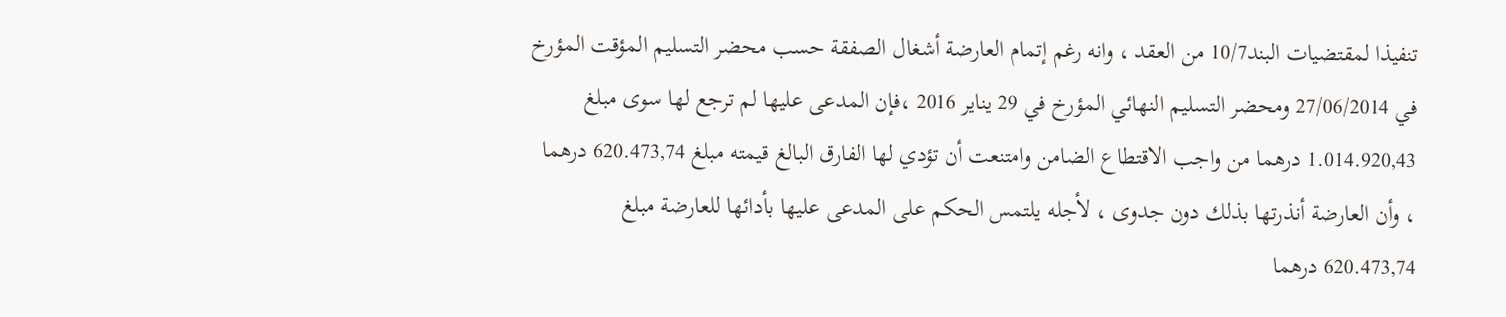تنفيذا لمقتضيات البند10/7 من العقد ، وانه رغم إتمام العارضة أشغال الصفقة حسب محضر التسليم المؤقت المؤرخ في 27/06/2014 ومحضر التسليم النهائي المؤرخ في 29 يناير 2016 ،فإن المدعى عليها لم ترجع لها سوى مبلغ 1.014.920,43 درهما من واجب الاقتطاع الضامن وامتنعت أن تؤدي لها الفارق البالغ قيمته مبلغ 620.473,74 درهما ، وأن العارضة أنذرتها بذلك دون جدوى ، لأجله يلتمس الحكم على المدعى عليها بأدائها للعارضة مبلغ 620.473,74 درهما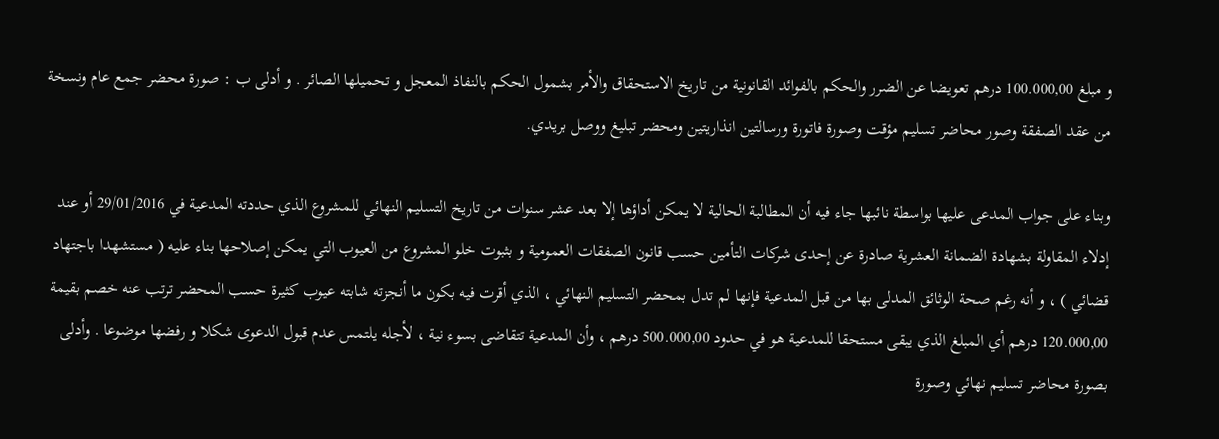و مبلغ 100.000,00 درهم تعويضا عن الضرر والحكم بالفوائد القانونية من تاريخ الاستحقاق والأمر بشمول الحكم بالنفاذ المعجل و تحميلها الصائر . و أدلى ب : صورة محضر جمع عام ونسخة من عقد الصفقة وصور محاضر تسليم مؤقت وصورة فاتورة ورسالتين انذاريتين ومحضر تبليغ ووصل بريدي.

وبناء على جواب المدعى عليها بواسطة نائبها جاء فيه أن المطالبة الحالية لا يمكن أداؤها إلا بعد عشر سنوات من تاريخ التسليم النهائي للمشروع الذي حددته المدعية في 29/01/2016 أو عند إدلاء المقاولة بشهادة الضمانة العشرية صادرة عن إحدى شركات التأمين حسب قانون الصفقات العمومية و بثبوت خلو المشروع من العيوب التي يمكن إصلاحها بناء عليه ( مستشهدا باجتهاد قضائي ) ، و أنه رغم صحة الوثائق المدلى بها من قبل المدعية فإنها لم تدل بمحضر التسليم النهائي ، الذي أقرت فيه بكون ما أنجزته شابته عيوب كثيرة حسب المحضر ترتب عنه خصم بقيمة 120.000,00 درهم أي المبلغ الذي يبقى مستحقا للمدعية هو في حدود 500.000,00 درهم ، وأن المدعية تتقاضى بسوء نية ، لأجله يلتمس عدم قبول الدعوى شكلا و رفضها موضوعا . وأدلى بصورة محاضر تسليم نهائي وصورة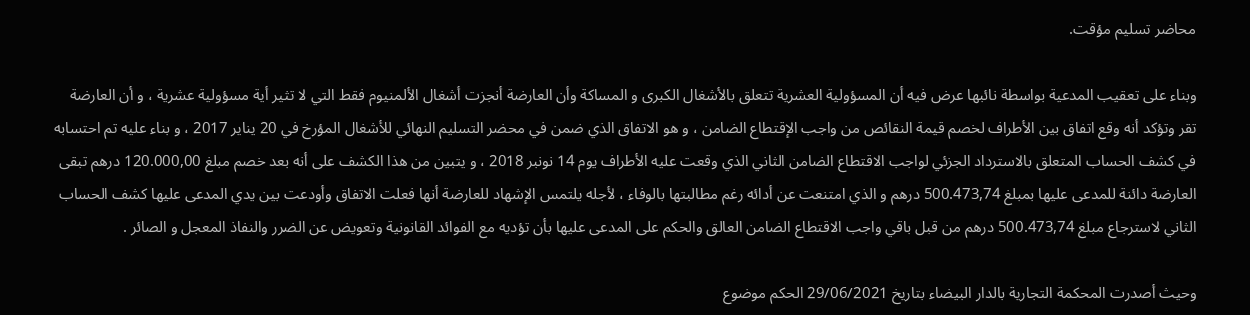محاضر تسليم مؤقت.

وبناء على تعقيب المدعية بواسطة نائبها عرض فيه أن المسؤولية العشرية تتعلق بالأشغال الكبرى و المساكة وأن العارضة أنجزت أشغال الألمنيوم فقط التي لا تثير أية مسؤولية عشرية ، و أن العارضة تقر وتؤكد أنه وقع اتفاق بين الأطراف لخصم قيمة النقائص من واجب الإقتطاع الضامن ، و هو الاتفاق الذي ضمن في محضر التسليم النهائي للأشغال المؤرخ في 20 يناير 2017 ، و بناء عليه تم احتسابه في كشف الحساب المتعلق بالاسترداد الجزئي لواجب الاقتطاع الضامن الثاني الذي وقعت عليه الأطراف يوم 14 نونبر 2018 ، و يتبين من هذا الكشف على أنه بعد خصم مبلغ 120.000,00 درهم تبقى العارضة دائنة للمدعى عليها بمبلغ 500.473,74 درهم و الذي امتنعت عن أدائه رغم مطالبتها بالوفاء ، لأجله يلتمس الإشهاد للعارضة أنها فعلت الاتفاق وأودعت بين يدي المدعى عليها كشف الحساب الثاني لاسترجاع مبلغ 500.473,74 درهم من قبل باقي واجب الاقتطاع الضامن العالق والحكم على المدعى عليها بأن تؤديه مع الفوائد القانونية وتعويض عن الضرر والنفاذ المعجل و الصائر .

وحيث أصدرت المحكمة التجارية بالدار البيضاء بتاريخ 29/06/2021 الحكم موضوع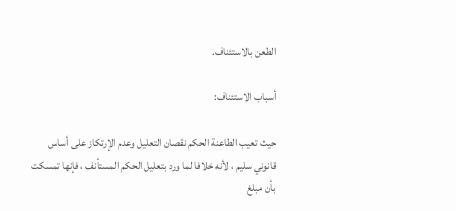الطعن بالاستئناف.

أسباب الاستئناف:

حيث تعيب الطاعنة الحكم نقصان التعليل وعدم الإرتكاز على أساس قانوني سليم ، لأنه خلافا لما ورد بتعليل الحكم المستأنف ، فإنها تمسكت بأن مبلغ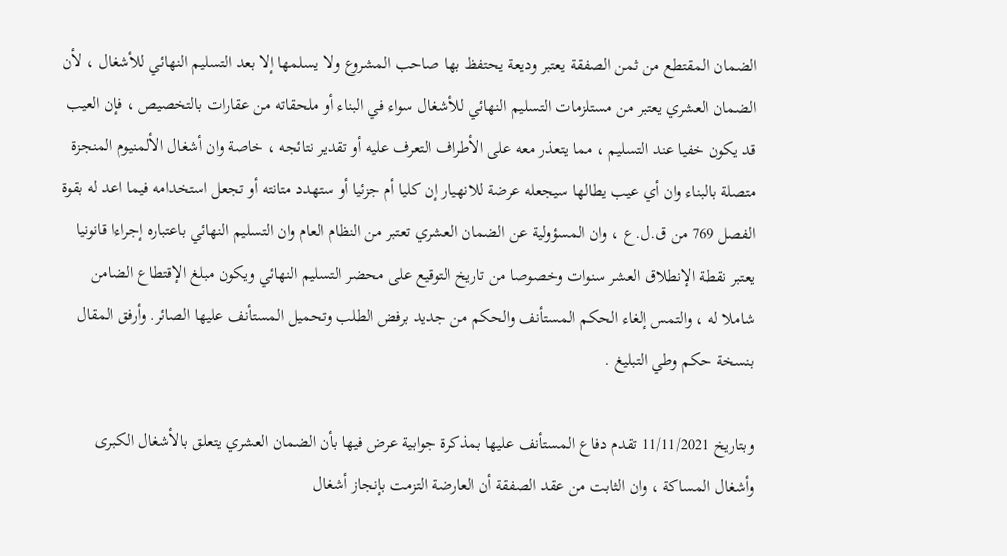الضمان المقتطع من ثمن الصفقة يعتبر وديعة يحتفظ بها صاحب المشروع ولا يسلمها إلا بعد التسليم النهائي للأشغال ، لأن الضمان العشري يعتبر من مستلزمات التسليم النهائي للأشغال سواء في البناء أو ملحقاته من عقارات بالتخصيص ، فإن العيب قد يكون خفيا عند التسليم ، مما يتعذر معه على الأطراف التعرف عليه أو تقدير نتائجه ، خاصة وان أشغال الألمنيوم المنجزة متصلة بالبناء وان أي عيب يطالها سيجعله عرضة للانهيار إن كليا أم جزئيا أو ستهدد متانته أو تجعل استخدامه فيما اعد له بقوة الفصل 769 من ق.ل.ع ، وان المسؤولية عن الضمان العشري تعتبر من النظام العام وان التسليم النهائي باعتباره إجراءا قانونيا يعتبر نقطة الإنطلاق العشر سنوات وخصوصا من تاريخ التوقيع على محضر التسليم النهائي ويكون مبلغ الإقتطاع الضامن شاملا له ، والتمس إلغاء الحكم المستأنف والحكم من جديد برفض الطلب وتحميل المستأنف عليها الصائر. وأرفق المقال بنسخة حكم وطي التبليغ .

وبتاريخ 11/11/2021 تقدم دفاع المستأنف عليها بمذكرة جوابية عرض فيها بأن الضمان العشري يتعلق بالأشغال الكبرى وأشغال المساكة ، وان الثابت من عقد الصفقة أن العارضة التزمت بإنجاز أشغال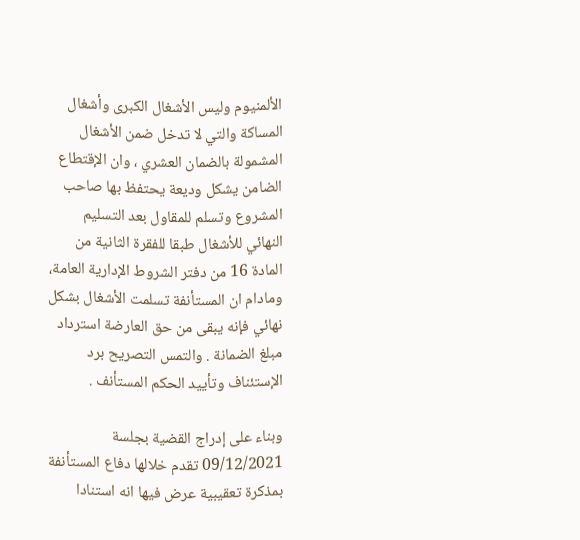الألمنيوم وليس الأشغال الكبرى وأشغال المساكة والتي لا تدخل ضمن الأشغال المشمولة بالضمان العشري ، وان الإقتطاع الضامن يشكل وديعة يحتفظ بها صاحب المشروع وتسلم للمقاول بعد التسليم النهائي للأشغال طبقا للفقرة الثانية من المادة 16 من دفتر الشروط الإدارية العامة، ومادام ان المستأنفة تسلمت الأشغال بشكل نهائي فإنه يبقى من حق العارضة استرداد مبلغ الضمانة . والتمس التصريح برد الإستئناف وتأييد الحكم المستأنف .

وبناء على إدراج القضية بجلسة 09/12/2021 تقدم خلالها دفاع المستأنفة بمذكرة تعقيبية عرض فيها انه استنادا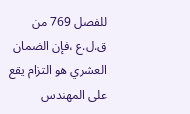للفصل 769 من ق.ل.ع ،فإن الضمان العشري هو التزام يقع على المهندس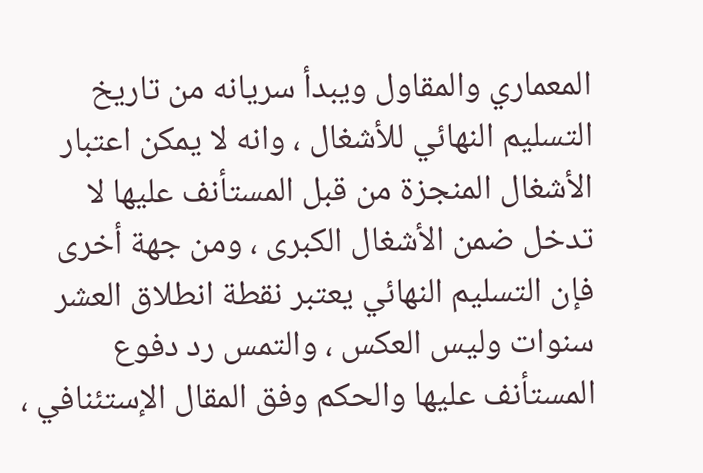المعماري والمقاول ويبدأ سريانه من تاريخ التسليم النهائي للأشغال ، وانه لا يمكن اعتبار الأشغال المنجزة من قبل المستأنف عليها لا تدخل ضمن الأشغال الكبرى ، ومن جهة أخرى فإن التسليم النهائي يعتبر نقطة انطلاق العشر سنوات وليس العكس ، والتمس رد دفوع المستأنف عليها والحكم وفق المقال الإستئنافي ،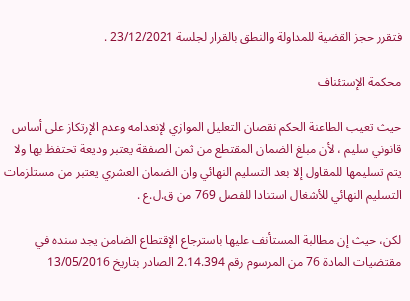فتقرر حجز القضية للمداولة والنطق بالقرار لجلسة 23/12/2021 .

محكمة الإستئناف

حيث تعيب الطاعنة الحكم نقصان التعليل الموازي لإنعدامه وعدم الإرتكاز على أساس قانوني سليم ، لأن مبلغ الضمان المقتطع من ثمن الصفقة يعتبر وديعة تحتفظ بها ولا يتم تسليمها للمقاول إلا بعد التسليم النهائي وان الضمان العشري يعتبر من مستلزمات التسليم النهائي للأشغال استنادا للفصل 769 من ق.ل.ع .

لكن، حيث إن مطالبة المستأنف عليها باسترجاع الإقتطاع الضامن يجد سنده في مقتضيات المادة 76 من المرسوم رقم 2.14.394 الصادر بتاريخ 13/05/2016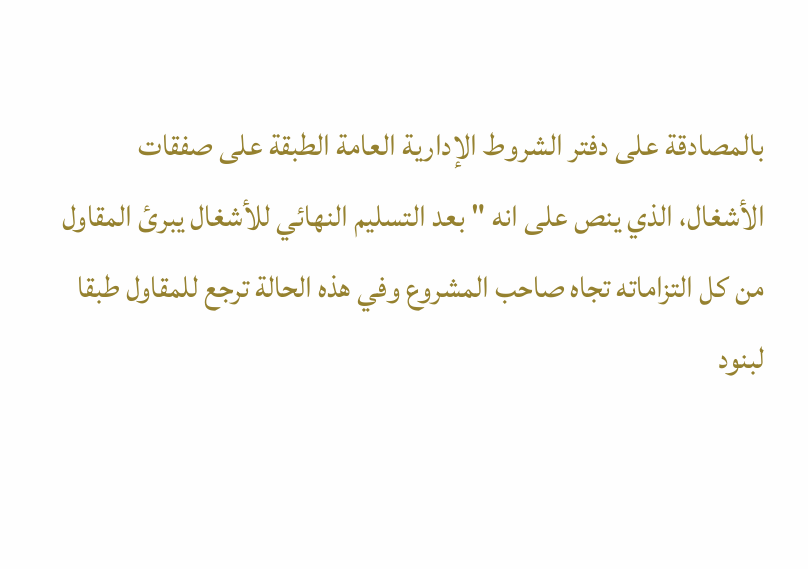بالمصادقة على دفتر الشروط الإدارية العامة الطبقة على صفقات الأشغال، الذي ينص على انه " بعد التسليم النهائي للأشغال يبرئ المقاول من كل التزاماته تجاه صاحب المشروع وفي هذه الحالة ترجع للمقاول طبقا لبنود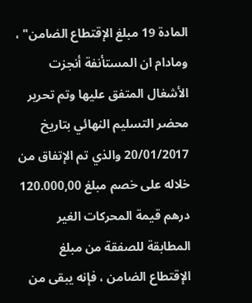المادة 19 مبلغ الإقتطاع الضامن" ، ومادام ان المستأنفة أنجزت الأشغال المتفق عليها وتم تحرير محضر التسليم النهائي بتاريخ 20/01/2017 والذي تم الإتفاق من خلاله على خصم مبلغ 120.000,00 درهم قيمة المحركات الغير المطابقة للصفقة من مبلغ الإقتطاع الضامن ، فإنه يبقى من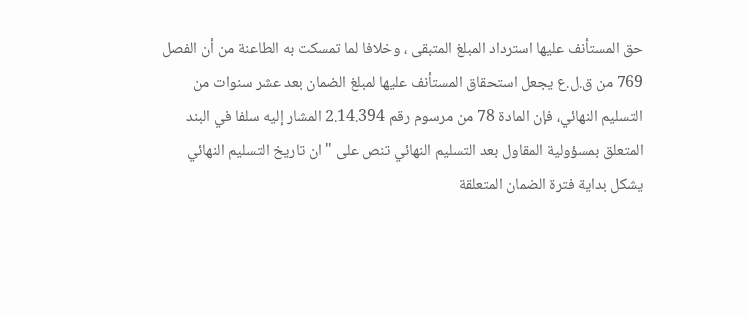حق المستأنف عليها استرداد المبلغ المتبقى ، وخلافا لما تمسكت به الطاعنة من أن الفصل 769 من ق.ل.ع يجعل استحقاق المستأنف عليها لمبلغ الضمان بعد عشر سنوات من التسليم النهائي، فإن المادة 78 من مرسوم رقم 2.14.394 المشار إليه سلفا في البند المتعلق بمسؤولية المقاول بعد التسليم النهائي تنص على " ان تاريخ التسليم النهائي يشكل بداية فترة الضمان المتعلقة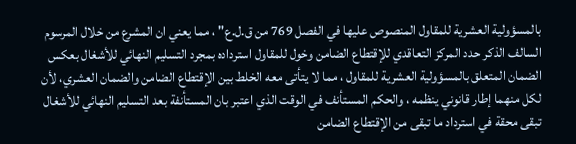بالمسؤولية العشرية للمقاول المنصوص عليها في الفصل 769 من ق.ل.ع" ، مما يعني ان المشرع من خلال المرسوم السالف الذكر حدد المركز التعاقدي للإقتطاع الضامن وخول للمقاول استرداده بمجرد التسليم النهائي للأشغال بعكس الضمان المتعلق بالمسؤولية العشرية للمقاول ، مما لا يتأتى معه الخلط بين الإقتطاع الضامن والضمان العشري، لأن لكل منهما إطار قانوني ينظمه ، والحكم المستأنف في الوقت الذي اعتبر بان المستأنفة بعد التسليم النهائي للأشغال تبقى محقة في استرداد ما تبقى من الإقتطاع الضامن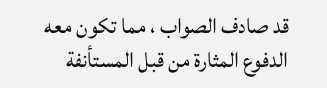قد صادف الصواب ، مما تكون معه الدفوع المثارة من قبل المستأنفة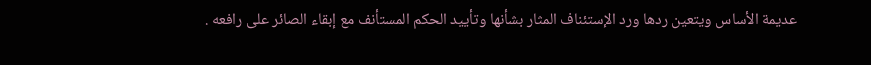عديمة الأساس ويتعين ردها ورد الإستئناف المثار بشأنها وتأييد الحكم المستأنف مع إبقاء الصائر على رافعه .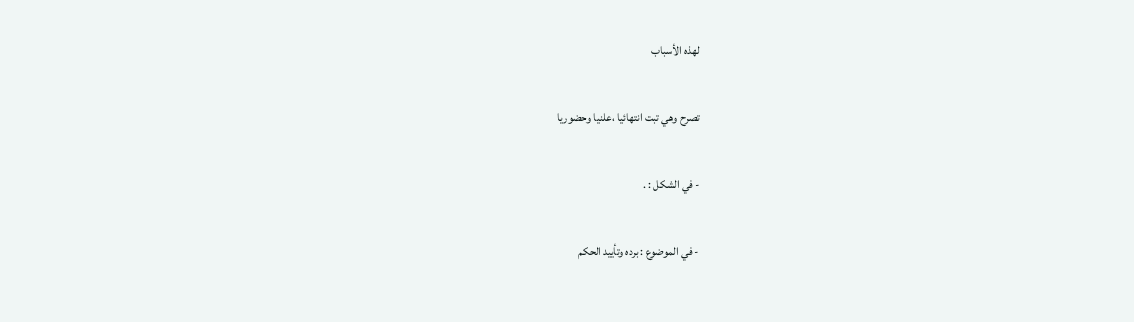لهذه الأسباب

تصرح وهي تبت انتهائيا ،علنيا وحضوريا

- في الشكل : .

- في الموضوع : برده وتأييد الحكم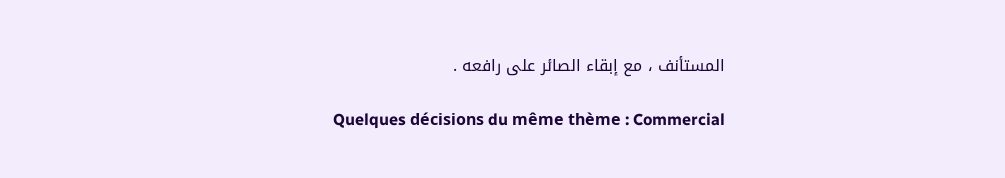المستأنف ، مع إبقاء الصائر على رافعه .

Quelques décisions du même thème : Commercial